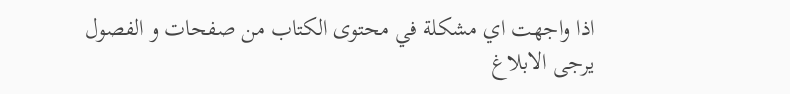اذا واجهت اي مشكلة في محتوى الكتاب من صفحات و الفصول يرجى الابلاغ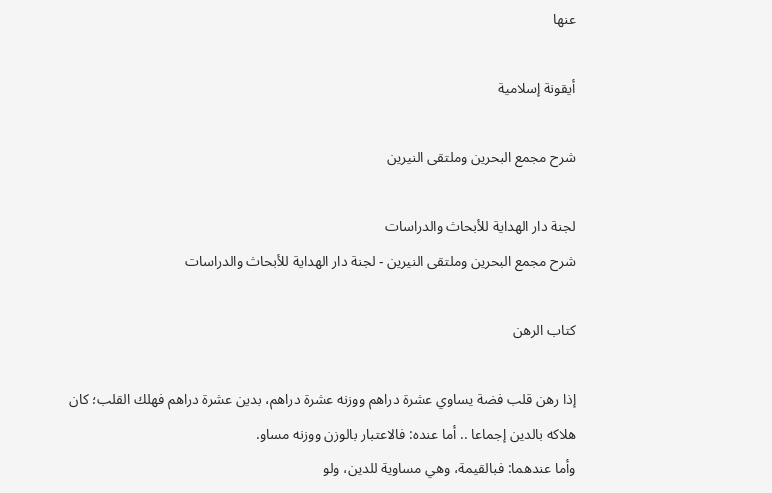عنها

أيقونة إسلامية

شرح مجمع البحرين وملتقى النيرين

لجنة دار الهداية للأبحاث والدراسات
شرح مجمع البحرين وملتقى النيرين - لجنة دار الهداية للأبحاث والدراسات

كتاب الرهن

إذا رهن قلب فضة يساوي عشرة دراهم ووزنه عشرة دراهم، بدين عشرة دراهم فهلك القلب؛ كان هلاكه بالدين إجماعا .. أما عنده: فالاعتبار بالوزن ووزنه مساو.
وأما عندهما: فبالقيمة، وهي مساوية للدين، ولو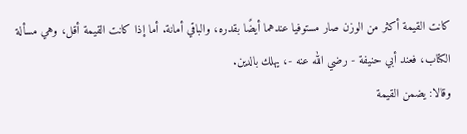كانت القيمة أكثر من الوزن صار مستوفيا عندهما أيضًا بقدره، والباقي أمانة. أما إذا كانت القيمة أقل، وهي مسألة الكتاب، فعند أبي حنيفة - رضي الله عنه -، يهلك بالدين.
وقالا: يضمن القيمة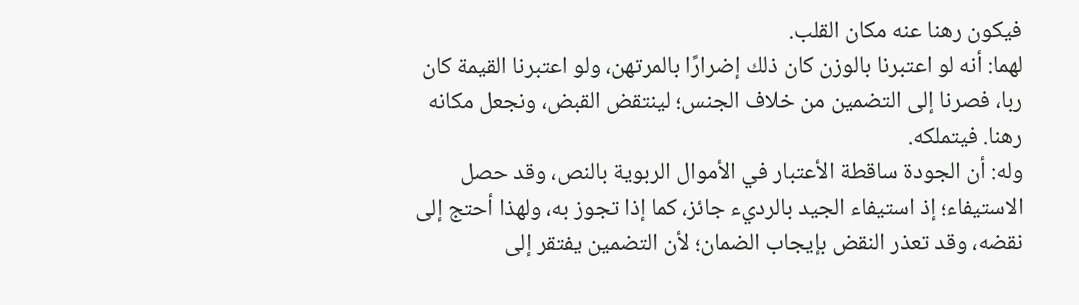فيكون رهنا عنه مكان القلب.
لهما: أنه لو اعتبرنا بالوزن كان ذلك إضرارًا بالمرتهن، ولو اعتبرنا القيمة كان ربا، فصرنا إلى التضمين من خلاف الجنس؛ لينتقض القبض، ونجعل مكانه رهنا. فيتملكه.
وله: أن الجودة ساقطة الأعتبار في الأموال الربوية بالنص، وقد حصل الاستيفاء؛ إذ استيفاء الجيد بالرديء جائز، كما إذا تجوز به، ولهذا أحتج إلى نقضه، وقد تعذر النقض بإيجاب الضمان؛ لأن التضمين يفتقر إلى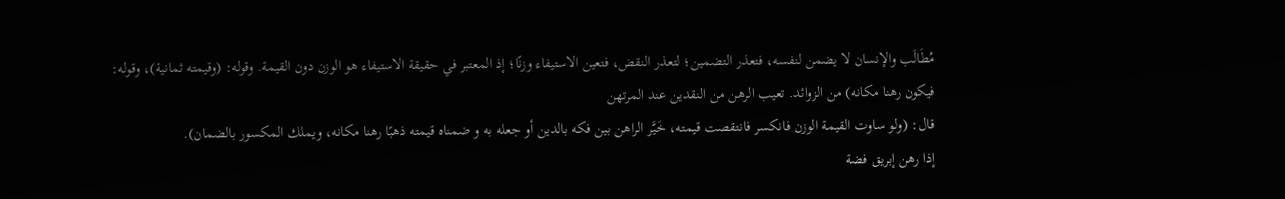مُطَالَب والإنسان لا يضمن لنفسه، فتعذر التضمين؛ لتعذر النقض، فتعين الاستيفاء وزنًا؛ إذ المعتبر في حقيقة الاستيفاء هو الوزن دون القيمة. وقوله: (وقيمته ثمانية)، وقوله:
فيكون رهنا مكانه) من الزوائد. تعيب الرهن من النقدين عند المرتهن
قال: (ولو ساوت القيمة الوزن فانكسر فانتقصت قيمته، خَيَّر الراهن بين فكه بالدين أو جعله به و ضمناه قيمته ذهبًا رهنا مكانه، ويملك المكسور بالضمان).
إذا رهن إبريق فضة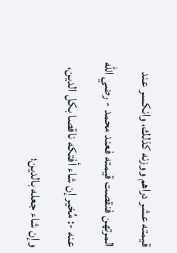قيمته عشر دراهم ووزنه كذلك، وانكسر عند المرتهن فنقصت قيمته فعند محمد - رضي الله عنه -: مُخير إن شاء أفتكه ناقصا بكل الدين، وإن شاء جعله بالدين؛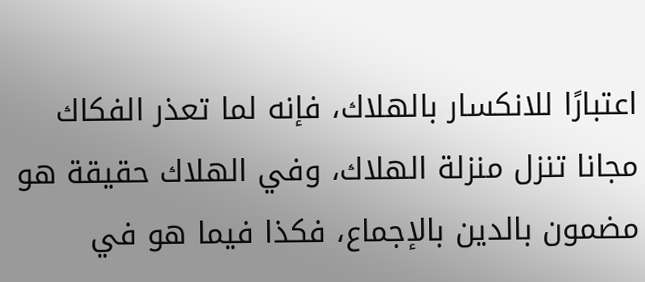اعتبارًا للانكسار بالهلاك، فإنه لما تعذر الفكاك مجانا تنزل منزلة الهلاك، وفي الهلاك حقيقة هو مضمون بالدين بالإجماع، فكذا فيما هو في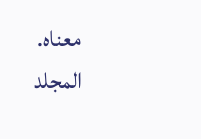معناه.
المجلد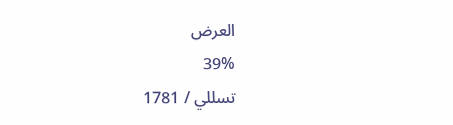العرض
39%
تسللي / 1781